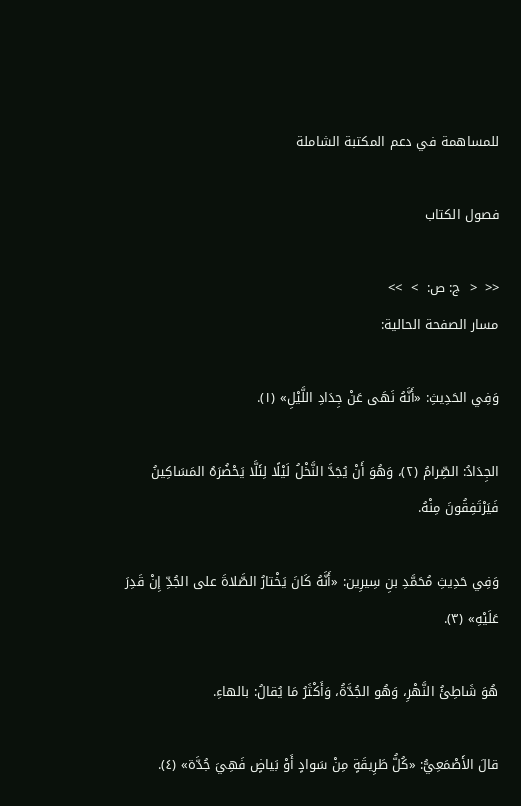للمساهمة في دعم المكتبة الشاملة

فصول الكتاب

<<  <  ج: ص:  >  >>
مسار الصفحة الحالية:

وَفِي الحَدِيثِ: «أَنَّهُ نَهَى عَنْ جِدَادِ اللَّيْلِ» (١).

الجِدَادُ: الصِّرامُ (٢)، وَهُوَ أَنْ يُجَدَّ النَّخْلُ لَيْلًا لِئَلَّا يَحْضُرَهُ المَسَاكِينُ فَيَرْتَفِقُونَ مِنْهُ.

وَفِي حَدِيثِ مُحَمَّدِ بنِ سِيرِين: «أَنَّهُ كَانَ يَخْتارُ الصَّلاةَ على الجُدِّ إِنْ قَدِرَ عَلَيْهِ» (٣).

هُوَ شَاطِئُ النَّهْرِ، وَهُو الجُدَّةُ، وَأَكْثَرُ مَا يُقالُ: بالهاءِ.

قالَ الأَصْمَعِيُّ: «كُلُّ طَرِيقَةٍ مِنْ سَوادٍ أَوْ بَياضٍ فَهِيَ جُدَّة» (٤).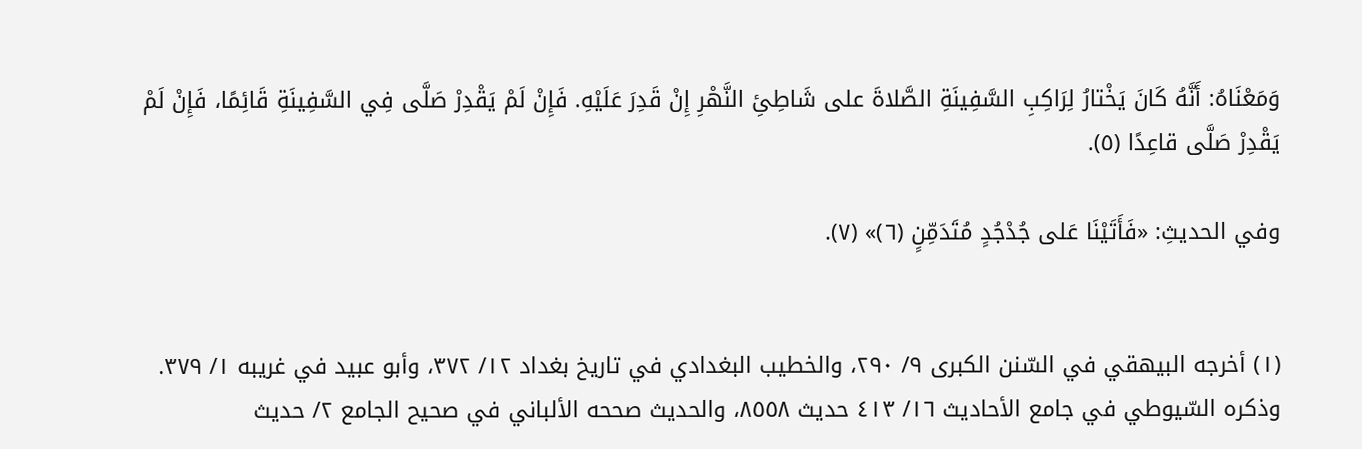وَمَعْنَاهُ: أَنَّهُ كَانَ يَخْتارُ لِرَاكِبِ السَّفِينَةِ الصَّلاةَ على شَاطِئِ النَّهْرِ إِنْ قَدِرَ عَلَيْهِ. فَإِنْ لَمْ يَقْدِرْ صَلَّى فِي السَّفِينَةِ قَائِمًا، فَإِنْ لَمْ يَقْدِرْ صَلَّى قاعِدًا (٥).

وفي الحديثِ: «فَأَتَيْنَا عَلى جُدْجُدٍ مُتَدَمِّنٍ (٦)» (٧).


(١) أخرجه البيهقي في السّنن الكبرى ٩/ ٢٩٠، والخطيب البغدادي في تاريخ بغداد ١٢/ ٣٧٢، وأبو عبيد في غريبه ١/ ٣٧٩. وذكره السّيوطي في جامع الأحاديث ١٦/ ٤١٣ حديث ٨٥٥٨، والحديث صححه الألباني في صحيح الجامع ٢/ حديث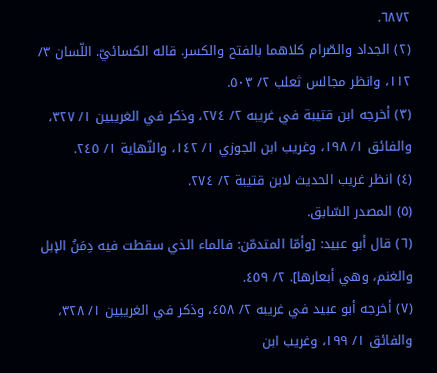٦٨٧٢.
(٢) الجداد والصّرام كلاهما بالفتح والكسر. قاله الكسائيّ. اللّسان ٣/ ١١٢، وانظر مجالس ثعلب ٢/ ٥٠٣.
(٣) أخرجه ابن قتيبة في غريبه ٢/ ٢٧٤، وذكر في الغريبين ١/ ٣٢٧، والفائق ١/ ١٩٨، وغريب ابن الجوزي ١/ ١٤٢، والنّهاية ١/ ٢٤٥.
(٤) انظر غريب الحديث لابن قتيبة ٢/ ٢٧٤.
(٥) المصدر السّابق.
(٦) قال أبو عبيد: [وأمّا المتدمّن: فالماء الذي سقطت فيه دِمَنُ الإبل والغنم، وهي أبعارها]. ٢/ ٤٥٩.
(٧) أخرجه أبو عبيد في غريبه ٢/ ٤٥٨، وذكر في الغريبين ١/ ٣٢٨، والفائق ١/ ١٩٩، وغريب ابن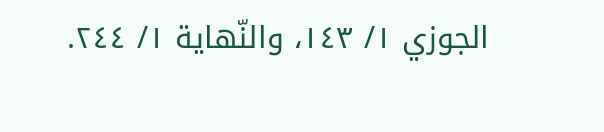الجوزي ١/ ١٤٣، والنّهاية ١/ ٢٤٤.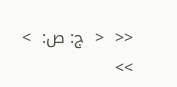<<  <  ج: ص:  >  >>